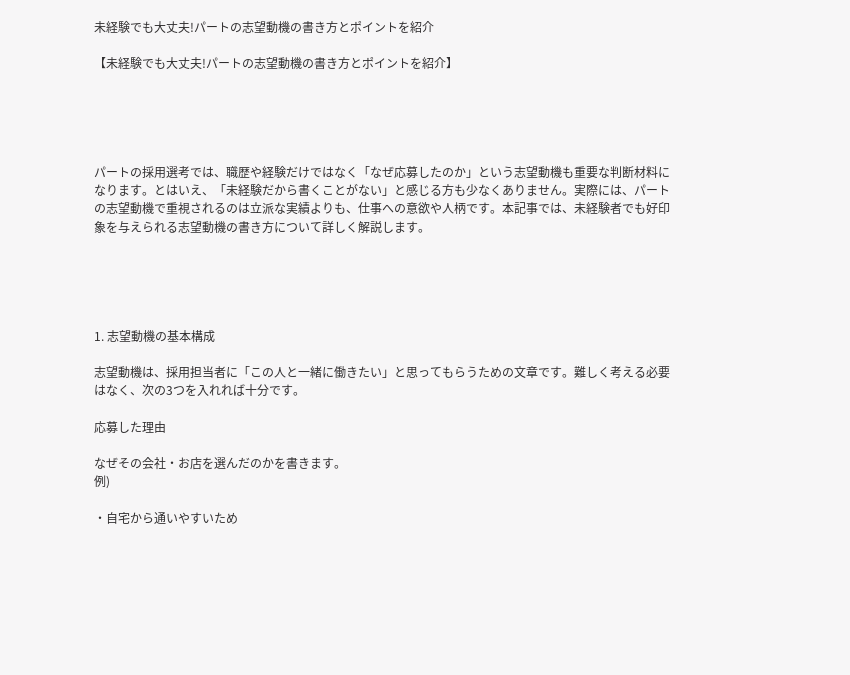未経験でも大丈夫!パートの志望動機の書き方とポイントを紹介

【未経験でも大丈夫!パートの志望動機の書き方とポイントを紹介】





パートの採用選考では、職歴や経験だけではなく「なぜ応募したのか」という志望動機も重要な判断材料になります。とはいえ、「未経験だから書くことがない」と感じる方も少なくありません。実際には、パートの志望動機で重視されるのは立派な実績よりも、仕事への意欲や人柄です。本記事では、未経験者でも好印象を与えられる志望動機の書き方について詳しく解説します。





1. 志望動機の基本構成

志望動機は、採用担当者に「この人と一緒に働きたい」と思ってもらうための文章です。難しく考える必要はなく、次の3つを入れれば十分です。

応募した理由

なぜその会社・お店を選んだのかを書きます。
例)

・自宅から通いやすいため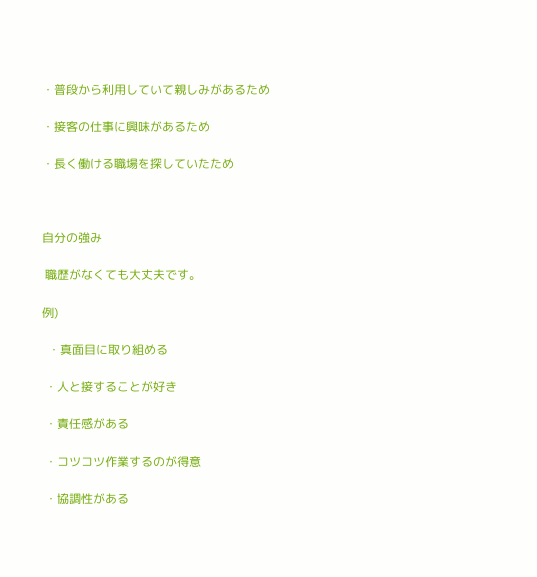・普段から利用していて親しみがあるため

・接客の仕事に興味があるため

・長く働ける職場を探していたため



自分の強み

 職歴がなくても大丈夫です。

例)

  ・真面目に取り組める

 ・人と接することが好き

 ・責任感がある

 ・コツコツ作業するのが得意

 ・協調性がある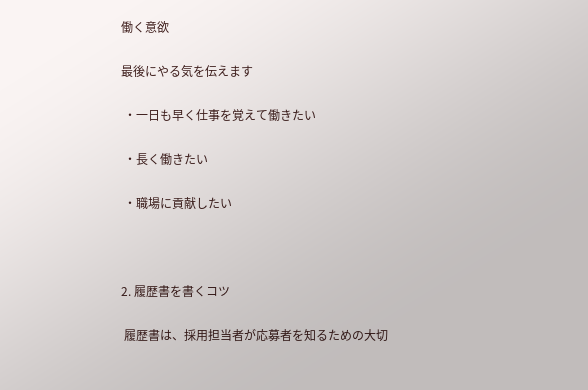働く意欲

最後にやる気を伝えます

 ・一日も早く仕事を覚えて働きたい

 ・長く働きたい

 ・職場に貢献したい



2. 履歴書を書くコツ

 履歴書は、採用担当者が応募者を知るための大切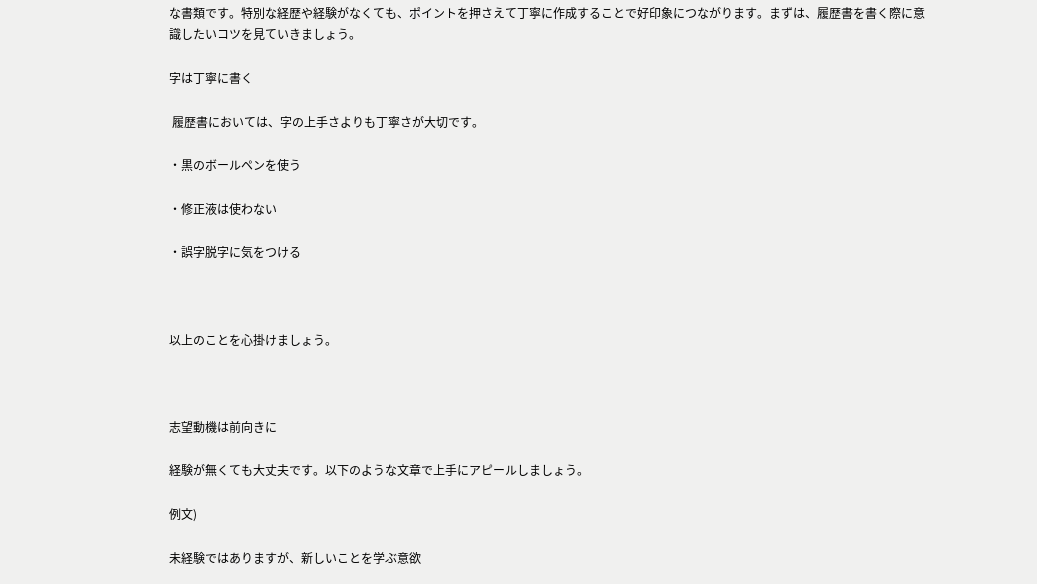な書類です。特別な経歴や経験がなくても、ポイントを押さえて丁寧に作成することで好印象につながります。まずは、履歴書を書く際に意識したいコツを見ていきましょう。

字は丁寧に書く

 履歴書においては、字の上手さよりも丁寧さが大切です。

・黒のボールペンを使う

・修正液は使わない

・誤字脱字に気をつける



以上のことを心掛けましょう。



志望動機は前向きに

経験が無くても大丈夫です。以下のような文章で上手にアピールしましょう。

例文)

未経験ではありますが、新しいことを学ぶ意欲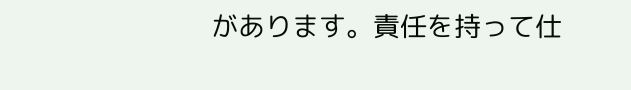があります。責任を持って仕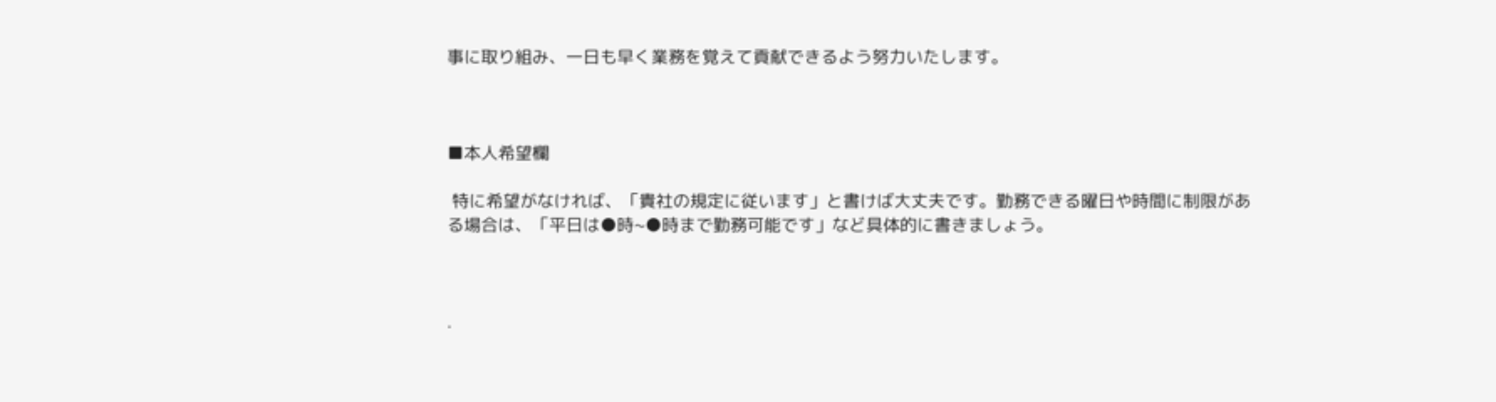事に取り組み、一日も早く業務を覚えて貢献できるよう努力いたします。



■本人希望欄

 特に希望がなければ、「貴社の規定に従います」と書けば大丈夫です。勤務できる曜日や時間に制限がある場合は、「平日は●時~●時まで勤務可能です」など具体的に書きましょう。



.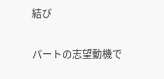結び

パートの志望動機で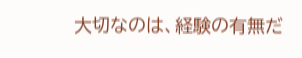大切なのは、経験の有無だ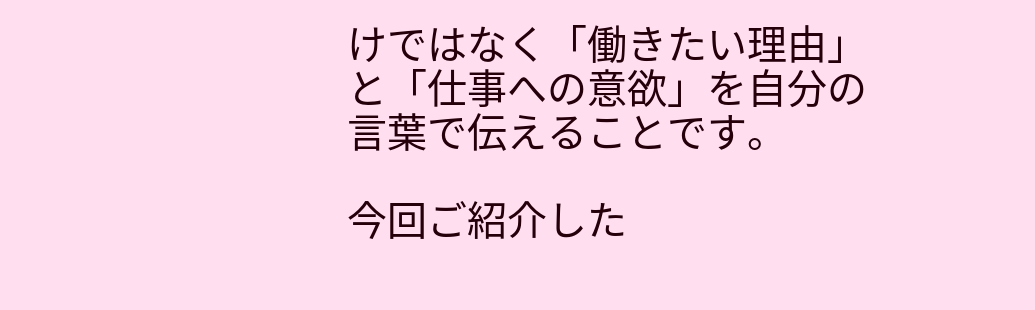けではなく「働きたい理由」と「仕事への意欲」を自分の言葉で伝えることです。

今回ご紹介した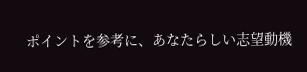ポイントを参考に、あなたらしい志望動機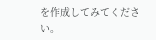を作成してみてください。